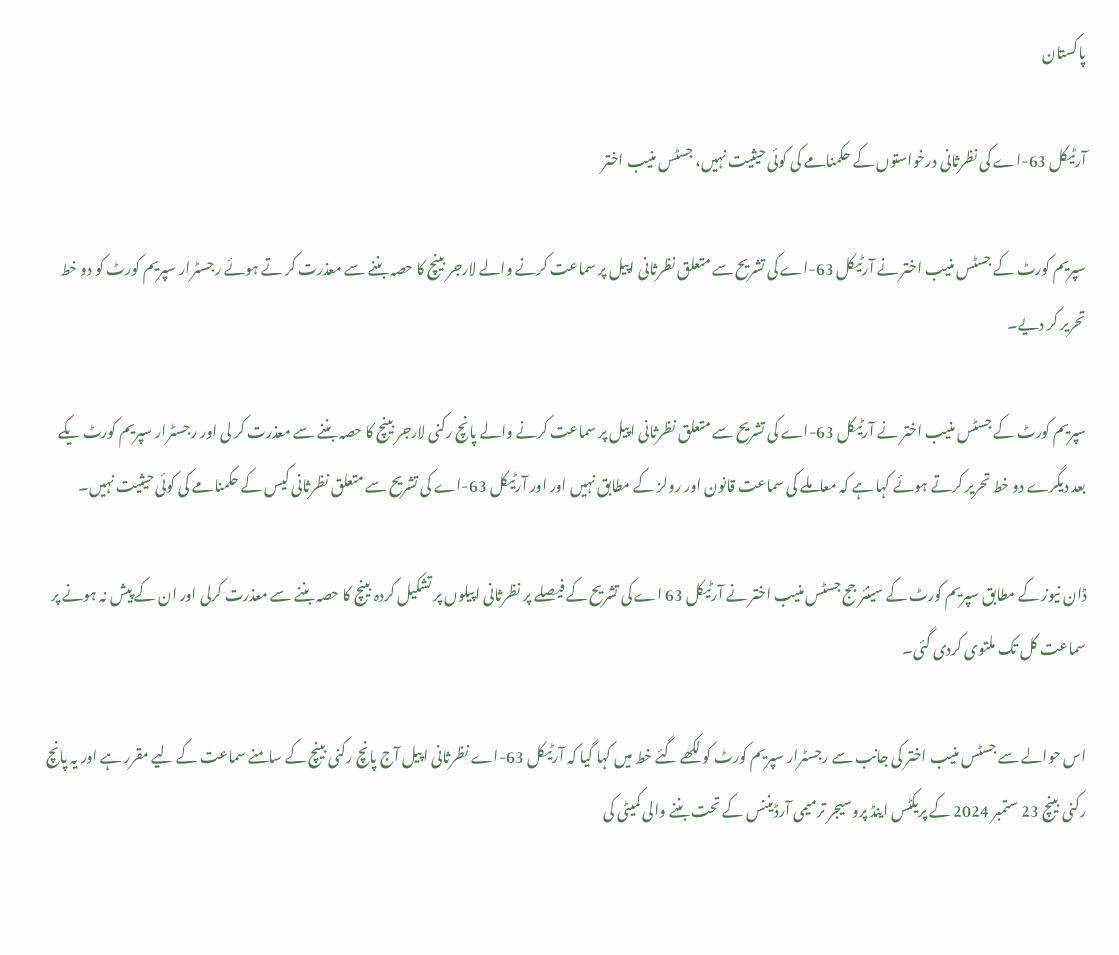پاکستان

آرٹیکل 63-اے کی نظرثانی درخواستوں کے حکمنامے کی کوئی حیثیت نہیں، جسٹس منیب اختر

سپریم کورٹ کے جسٹس منیب اختر نے آرٹیکل 63-اے کی تشریح سے متعلق نظرثانی اپیل پر سماعت کرنے والے لارجر بینچ کا حصہ بننے سے معذرت کر تے ہوئے رجسٹرار سپریم کورٹ کو دو خط تحریر کر دیے۔

سپریم کورٹ کے جسٹس منیب اختر نے آرٹیکل 63-اے کی تشریح سے متعلق نظرثانی اپیل پر سماعت کرنے والے پانچ رکنی لارجر بینچ کا حصہ بننے سے معذرت کر لی اور رجسٹرار سپریم کورٹ یکے بعد دیگرے دو خط تحریر کرتے ہوئے کہا ہے کہ معاملے کی سماعت قانون اور رولز کے مطابق نہیں اور اور آرٹیکل 63-اے کی تشریح سے متعلق نظرثانی کیس کے حکمنامے کی کوئی حیثیت نہیں۔

ڈان نیوز کے مطابق سپریم کورٹ کے سینئر جج جسٹس منیب اختر نے آرٹیکل 63 اے کی تشریح کے فیصلے پر نظرثانی اپیلوں پر تشکیل کردہ بینچ کا حصہ بننے سے معذرت کرلی اور ان کے پیش نہ ہونے پر سماعت کل تک ملتوی کردی گئی۔

اس حوالے سے جسٹس منیب اختر کی جانب سے رجسٹرار سپریم کورٹ کو لکھے گئے خط میں کہا گیا کہ آرٹیکل 63-اے نظرثانی اپیل آج پانچ رکنی بینچ کے سامنے سماعت کے لیے مقرر ہے اور یہ پانچ رکنی بینچ 23 ستمبر 2024 کے پریکٹس اینڈ پروسیجر ترمیمی آرڈیننس کے تحت بننے والی کمیٹی کی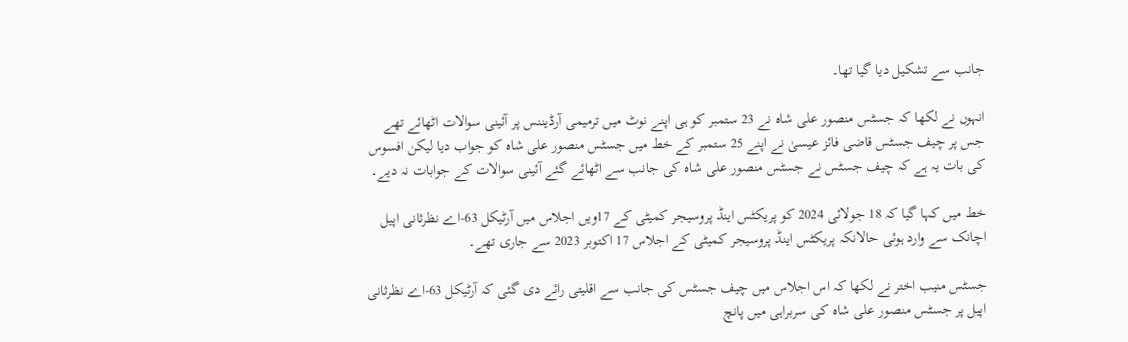جانب سے تشکیل دیا گیا تھا۔

انہوں نے لکھا کہ جسٹس منصور علی شاہ نے 23 ستمبر کو ہی اپنے نوٹ میں ترمیمی آرڈیننس پر آئینی سوالات اٹھائے تھے جس پر چیف جسٹس قاضی فائز عیسیٰ نے اپنے 25 ستمبر کے خط میں جسٹس منصور علی شاہ کو جواب دیا لیکن افسوس کی بات یہ ہے کہ چیف جسٹس نے جسٹس منصور علی شاہ کی جانب سے اٹھائے گئے آئینی سوالات کے جوابات نہ دیے۔

خط میں کہا گیا کہ 18 جولائی 2024 کو پریکٹس اینڈ پروسیجر کمیٹی کے 17ویں اجلاس میں آرٹیکل 63-اے نظرثانی اپیل اچانک سے وارد ہوئی حالانکہ پریکٹس اینڈ پروسیجر کمیٹی کے اجلاس 17 اکتوبر 2023 سے جاری تھے۔

جسٹس منیب اختر نے لکھا کہ اس اجلاس میں چیف جسٹس کی جانب سے اقلیتی رائے دی گئی کہ آرٹیکل 63-اے نظرثانی اپیل پر جسٹس منصور علی شاہ کی سربراہی میں پانچ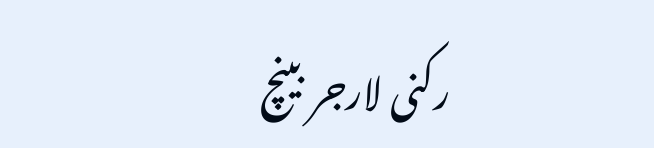رکنی لارجر بینچ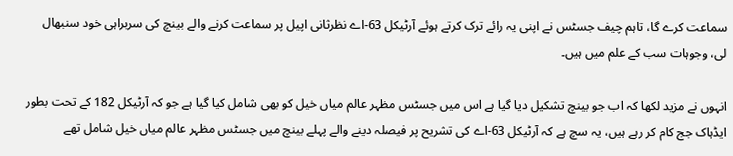سماعت کرے گا، تاہم چیف جسٹس نے اپنی یہ رائے ترک کرتے ہوئے آرٹیکل 63-اے نظرثانی اپیل پر سماعت کرنے والے بینچ کی سربراہی خود سنبھال لی، وجوہات سب کے علم میں ہیں۔

انہوں نے مزید لکھا کہ اب جو بینچ تشکیل دیا گیا ہے اس میں جسٹس مظہر عالم میاں خیل کو بھی شامل کیا گیا ہے جو کہ آرٹیکل 182 کے تحت بطور ایڈہاک جج کام کر رہے ہیں، یہ سچ ہے کہ آرٹیکل 63-اے کی تشریح پر فیصلہ دینے والے پہلے بینچ میں جسٹس مظہر عالم میاں خیل شامل تھے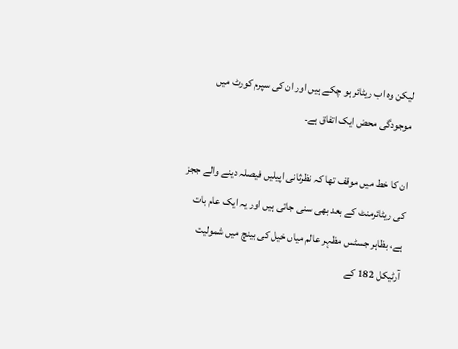لیکن وہ اب ریٹائر ہو چکے ہیں اور ان کی سپرم کورٹ میں موجودگی محض ایک اتفاق ہے۔

ان کا خط میں موقف تھا کہ نظرثانی اپیلیں فیصلہ دینے والے ججز کی ریٹائرمنٹ کے بعد بھی سنی جاتی ہیں اور یہ ایک عام بات ہے، بظاہر جسٹس مظہر عالم میاں خیل کی بینچ میں شمولیت آرٹیکل 182 کے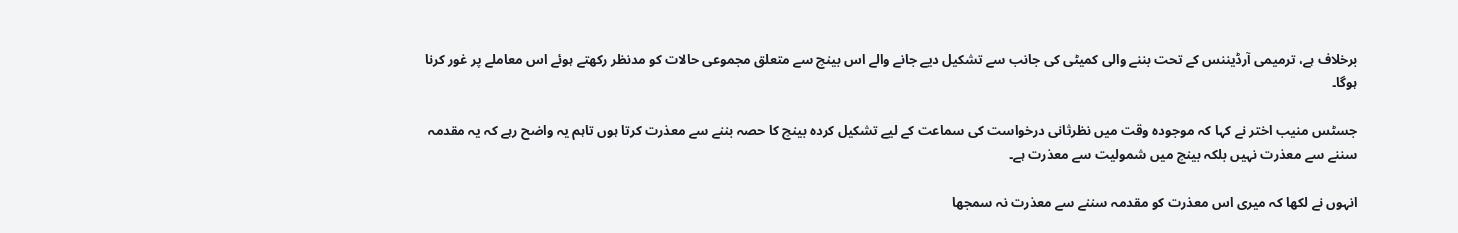برخلاف ہے، ترمیمی آرڈیننس کے تحت بننے والی کمیٹی کی جانب سے تشکیل دیے جانے والے اس بینچ سے متعلق مجموعی حالات کو مدنظر رکھتے ہوئے اس معاملے پر غور کرنا ہوگا۔

جسٹس منیب اختر نے کہا کہ موجودہ وقت میں نظرثانی درخواست کی سماعت کے لیے تشکیل کردہ بینچ کا حصہ بننے سے معذرت کرتا ہوں تاہم یہ واضح رہے کہ یہ مقدمہ سننے سے معذرت نہیں بلکہ بینچ میں شمولیت سے معذرت ہے۔

انہوں نے لکھا کہ میری اس معذرت کو مقدمہ سننے سے معذرت نہ سمجھا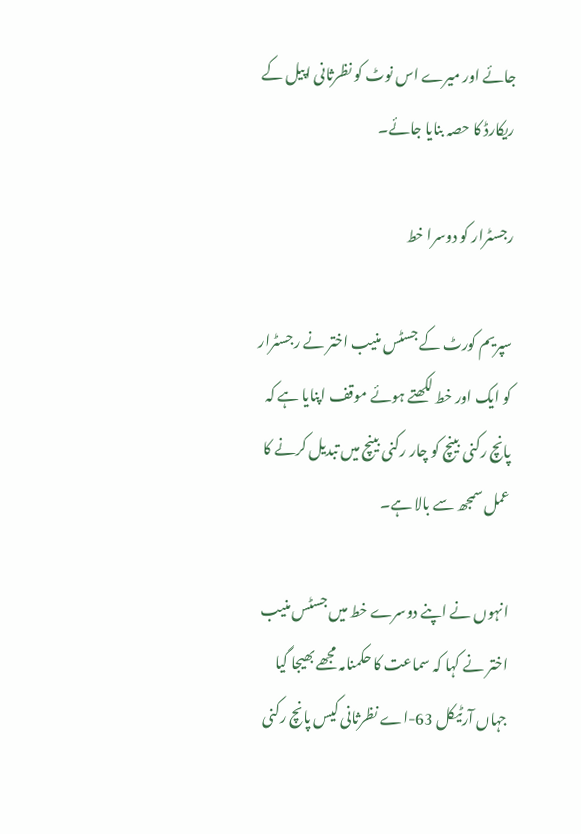جائے اور میرے اس نوٹ کو نظرثانی اپیل کے ریکارڈ کا حصہ بنایا جائے۔

رجسٹرار کو دوسرا خط

سپریم کورٹ کے جسٹس منیب اختر نے رجسٹرار کو ایک اور خط لکھتے ہوئے موقف اپنایا ہے کہ پانچ رکنی بینچ کو چار رکنی بینچ میں تبدیل کرنے کا عمل سمجھ سے بالا ہے۔

انہوں نے اپنے دوسرے خط میں جسٹس منیب اختر نے کہا کہ سماعت کا حکمنامہ مجھے بھیجا گیا جہاں آرٹیکل 63-اے نظرثانی کیس پانچ رکنی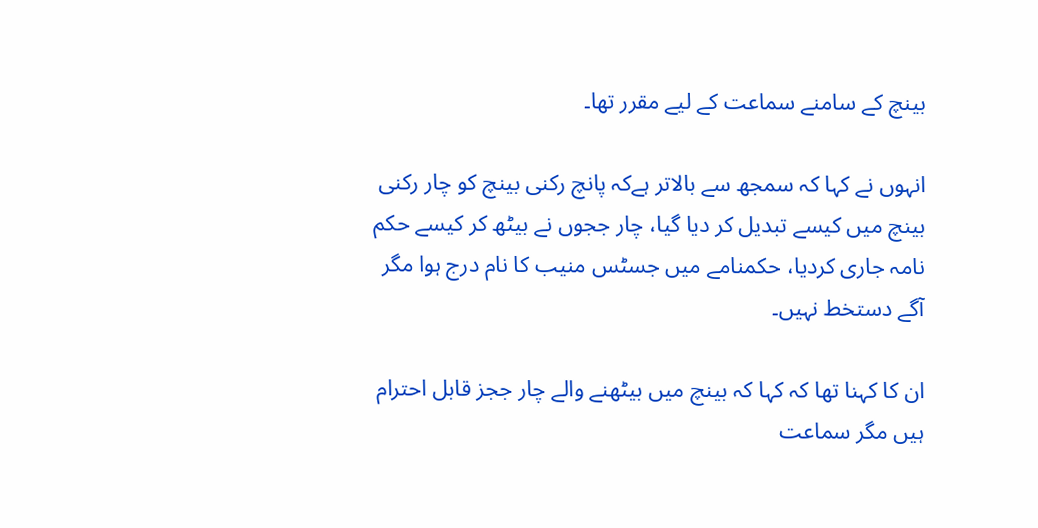بینچ کے سامنے سماعت کے لیے مقرر تھا۔

انہوں نے کہا کہ سمجھ سے بالاتر ہےکہ پانچ رکنی بینچ کو چار رکنی بینچ میں کیسے تبدیل کر دیا گیا، چار ججوں نے بیٹھ کر کیسے حکم نامہ جاری کردیا، حکمنامے میں جسٹس منیب کا نام درج ہوا مگر آگے دستخط نہیں۔

ان کا کہنا تھا کہ کہا کہ بینچ میں بیٹھنے والے چار ججز قابل احترام ہیں مگر سماعت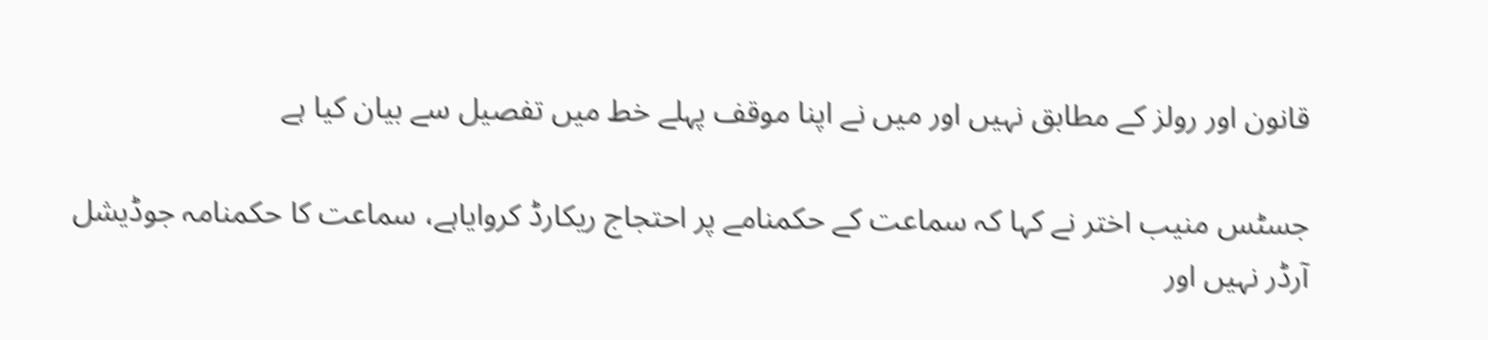قانون اور رولز کے مطابق نہیں اور میں نے اپنا موقف پہلے خط میں تفصیل سے بیان کیا ہے

جسٹس منیب اختر نے کہا کہ سماعت کے حکمنامے پر احتجاج ریکارڈ کروایاہے، سماعت کا حکمنامہ جوڈیشل آرڈر نہیں اور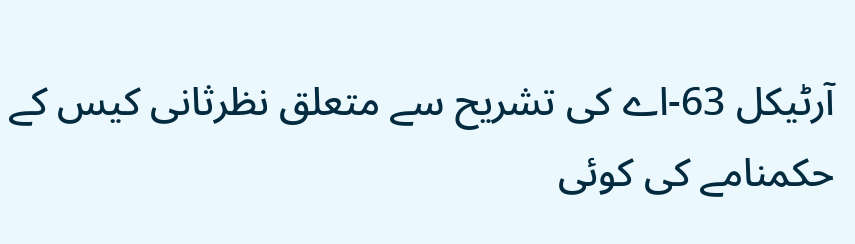آرٹیکل 63-اے کی تشریح سے متعلق نظرثانی کیس کے حکمنامے کی کوئی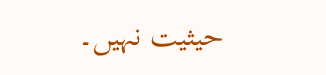حیثیت نہیں۔